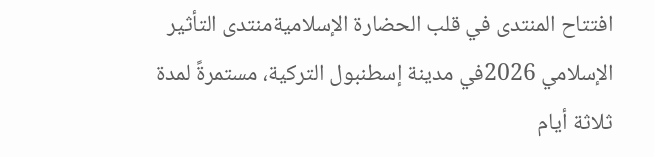افتتاح المنتدى في قلب الحضارة الإسلاميةمنتدى التأثير الإسلامي 2026في مدينة إسطنبول التركية، مستمرةً لمدة ثلاثة أيام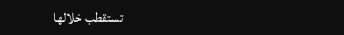تستقطب خلالها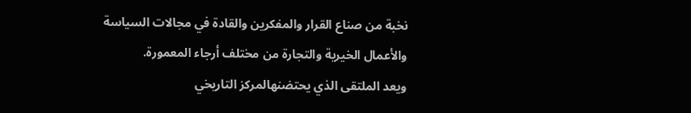نخبة من صناع القرار والمفكرين والقادة في مجالات السياسة والأعمال الخيرية والتجارة من مختلف أرجاء المعمورة.
ويعد الملتقى الذي يحتضنهالمركز التاريخي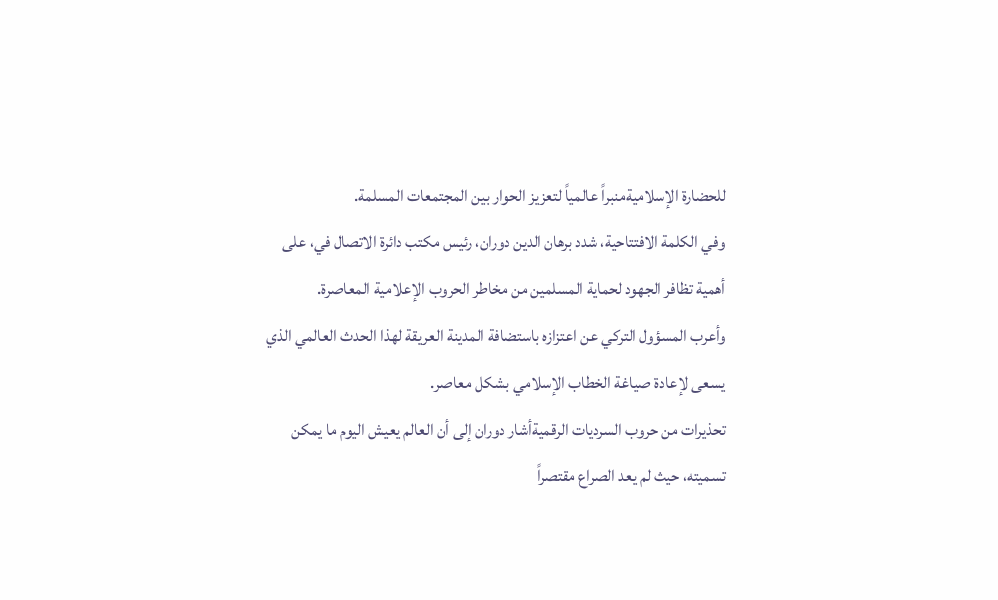للحضارة الإسلاميةمنبراً عالمياً لتعزيز الحوار بين المجتمعات المسلمة.
وفي الكلمة الافتتاحية، شدد برهان الدين دوران، رئيس مكتب دائرة الاتصال في، على أهمية تظافر الجهود لحماية المسلمين من مخاطر الحروب الإعلامية المعاصرة.
وأعرب المسؤول التركي عن اعتزازه باستضافة المدينة العريقة لهذا الحدث العالمي الذي يسعى لإعادة صياغة الخطاب الإسلامي بشكل معاصر.
تحذيرات من حروب السرديات الرقميةأشار دوران إلى أن العالم يعيش اليوم ما يمكن تسميته، حيث لم يعد الصراع مقتصراً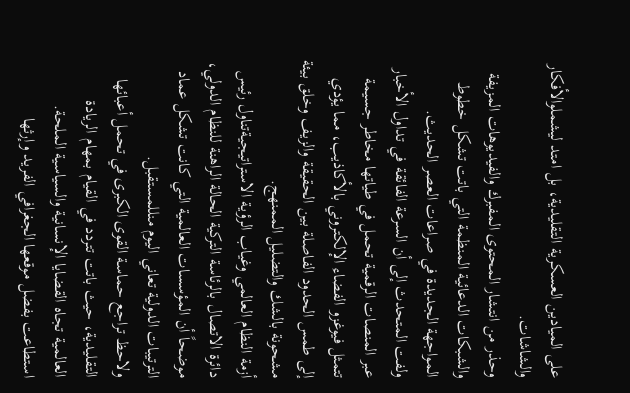على الميادين العسكرية التقليدية، بل امتد ليشملوالأفكار والشاشات.
وحذر من انتشار المحتوى المفبرك والفيديوهات المزيفة والشبكات الدعائية المنظمة التي باتت تشكل خطوط المواجهة الجديدة في صراعات العصر الحديث.
ولفت المتحدث إلى أن السرعة الفائقة في تداول الأخبار عبر المنصات الرقمية تحمل في طياتها مخاطر جسيمة تتمثل فيوغزو الفضاء الإلكتروني بالأكاذيب، مما يؤدي إلى طمس الحدود الفاصلة بين الحقيقة والزيف وخلق بيئة مشحونة بالشك والتضليل الممنهج.
أزمة النظام العالمي وغياب الرؤية الاستراتيجيةتناول رئيس دائرة الاتصال بالرئاسة التركية الحالة الراهنة للنظام الدولي، موضحاً أن المؤسسات العالمية التي كانت تشكل عماد الترتيبات الدولية تعاني اليوم منللمستقبل.
ولاحظ تراجع حماسة القوى الكبرى في تحمل أعبائها التقليدية، حيث باتت تتردد في القيام بمهام الريادة العالمية تجاه القضايا الإنسانية والسياسية الملحة.
استطاعت بفضل موقعها الجغرافي الفريد وإرثها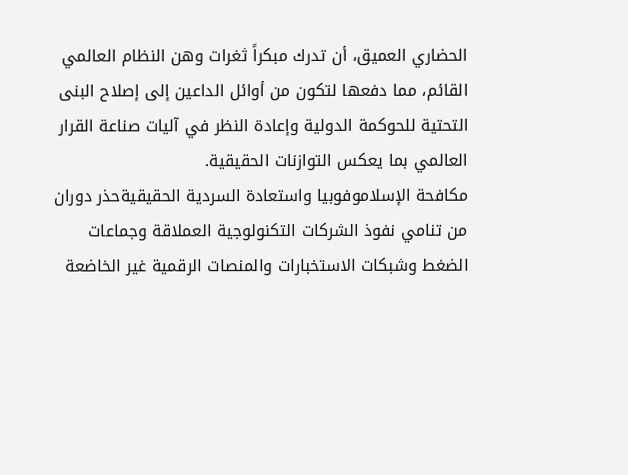الحضاري العميق، أن تدرك مبكراً ثغرات وهن النظام العالمي القائم، مما دفعها لتكون من أوائل الداعين إلى إصلاح البنى التحتية للحوكمة الدولية وإعادة النظر في آليات صناعة القرار العالمي بما يعكس التوازنات الحقيقية.
مكافحة الإسلاموفوبيا واستعادة السردية الحقيقيةحذر دوران من تنامي نفوذ الشركات التكنولوجية العملاقة وجماعات الضغط وشبكات الاستخبارات والمنصات الرقمية غير الخاضعة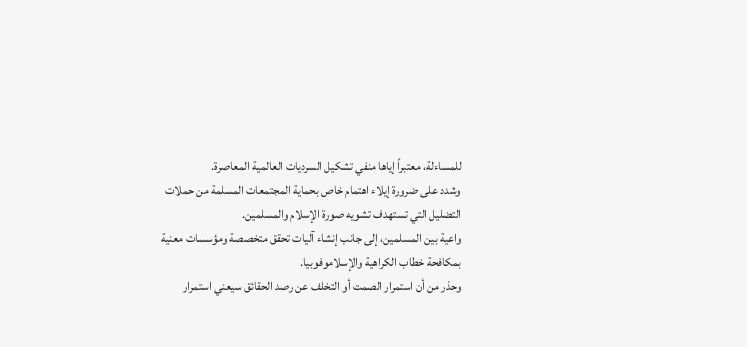للمساءلة، معتبراً إياها منفي تشكيل السرديات العالمية المعاصرة.
وشدد على ضرورة إيلاء اهتمام خاص بحماية المجتمعات المسلمة من حملات التضليل التي تستهدف تشويه صورة الإسلام والمسلمين.
واعية بين المسلمين، إلى جانب إنشاء آليات تحقق متخصصة ومؤسسات معنية بمكافحة خطاب الكراهية والإسلاموفوبيا.
وحذر من أن استمرار الصمت أو التخلف عن رصد الحقائق سيعني استمرار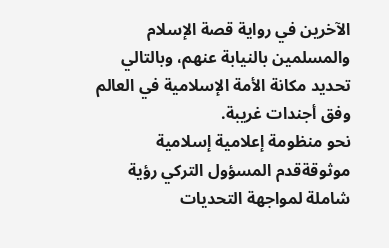الآخرين في رواية قصة الإسلام والمسلمين بالنيابة عنهم، وبالتالي تحديد مكانة الأمة الإسلامية في العالم وفق أجندات غريبة.
نحو منظومة إعلامية إسلامية موثوقةقدم المسؤول التركي رؤية شاملة لمواجهة التحديات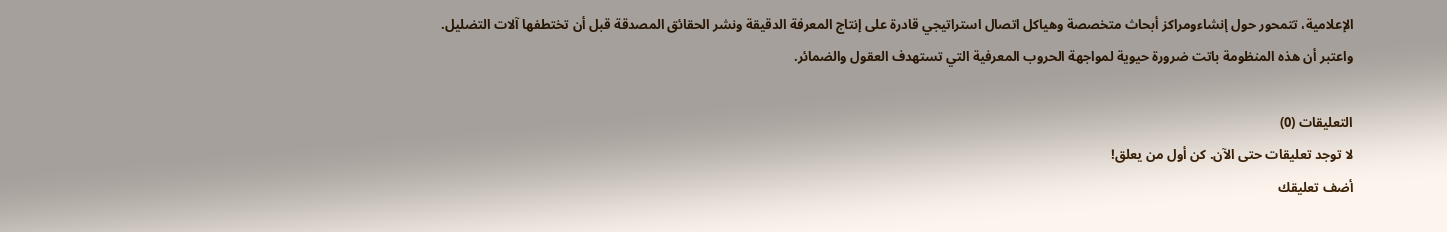الإعلامية، تتمحور حول إنشاءومراكز أبحاث متخصصة وهياكل اتصال استراتيجي قادرة على إنتاج المعرفة الدقيقة ونشر الحقائق المصدقة قبل أن تختطفها آلات التضليل.
واعتبر أن هذه المنظومة باتت ضرورة حيوية لمواجهة الحروب المعرفية التي تستهدف العقول والضمائر.

التعليقات (0)
لا توجد تعليقات حتى الآن. كن أول من يعلق!
أضف تعليقك